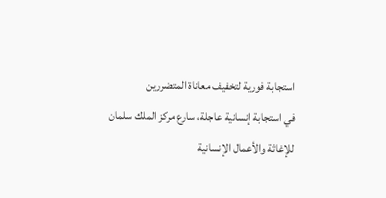استجابة فورية لتخفيف معاناة المتضررين
في استجابة إنسانية عاجلة، سارع مركز الملك سلمان للإغاثة والأعمال الإنسانية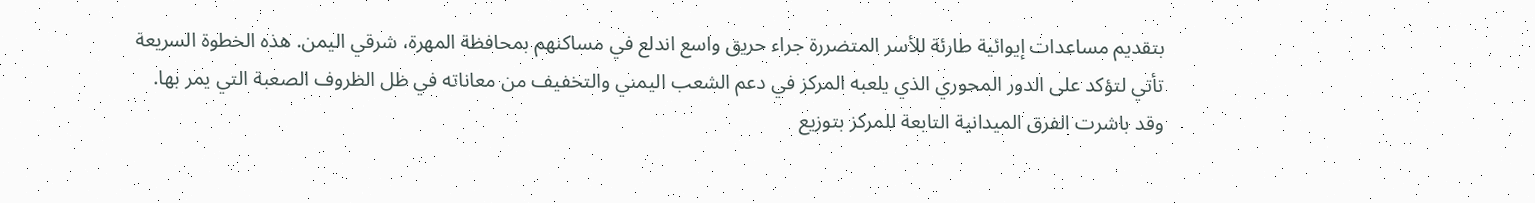بتقديم مساعدات إيوائية طارئة للأسر المتضررة جراء حريق واسع اندلع في مساكنهم بمحافظة المهرة، شرقي اليمن. هذه الخطوة السريعة تأتي لتؤكد على الدور المحوري الذي يلعبه المركز في دعم الشعب اليمني والتخفيف من معاناته في ظل الظروف الصعبة التي يمر بها. وقد باشرت الفرق الميدانية التابعة للمركز بتوزيع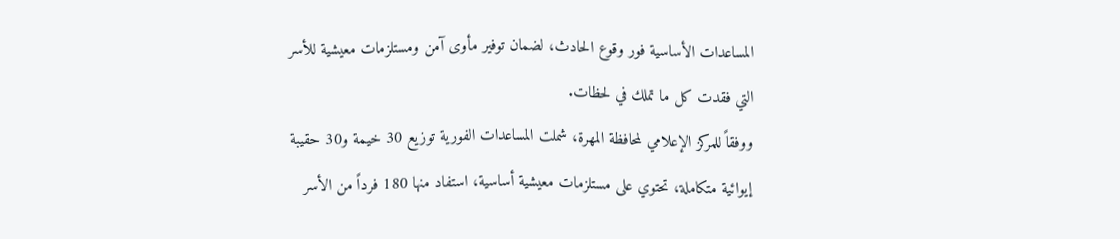المساعدات الأساسية فور وقوع الحادث، لضمان توفير مأوى آمن ومستلزمات معيشية للأسر التي فقدت كل ما تملك في لحظات.
ووفقاً للمركز الإعلامي لمحافظة المهرة، شملت المساعدات الفورية توزيع 30 خيمة و30 حقيبة إيوائية متكاملة، تحتوي على مستلزمات معيشية أساسية، استفاد منها 180 فرداً من الأسر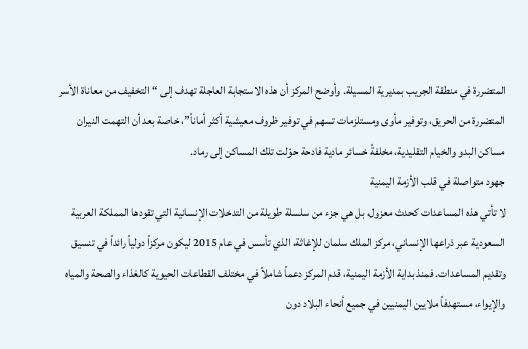المتضررة في منطقة الجريب بمديرية المسيلة. وأوضح المركز أن هذه الاستجابة العاجلة تهدف إلى “التخفيف من معاناة الأسر المتضررة من الحريق، وتوفير مأوى ومستلزمات تسهم في توفير ظروف معيشية أكثر أماناً”، خاصة بعد أن التهمت النيران مساكن البدو والخيام التقليدية، مخلفةً خسائر مادية فادحة حوّلت تلك المساكن إلى رماد.
جهود متواصلة في قلب الأزمة اليمنية
لا تأتي هذه المساعدات كحدث معزول، بل هي جزء من سلسلة طويلة من التدخلات الإنسانية التي تقودها المملكة العربية السعودية عبر ذراعها الإنساني، مركز الملك سلمان للإغاثة، الذي تأسس في عام 2015 ليكون مركزاً دولياً رائداً في تنسيق وتقديم المساعدات. فمنذ بداية الأزمة اليمنية، قدم المركز دعماً شاملاً في مختلف القطاعات الحيوية كالغذاء والصحة والمياه والإيواء، مستهدفاً ملايين اليمنيين في جميع أنحاء البلاد دون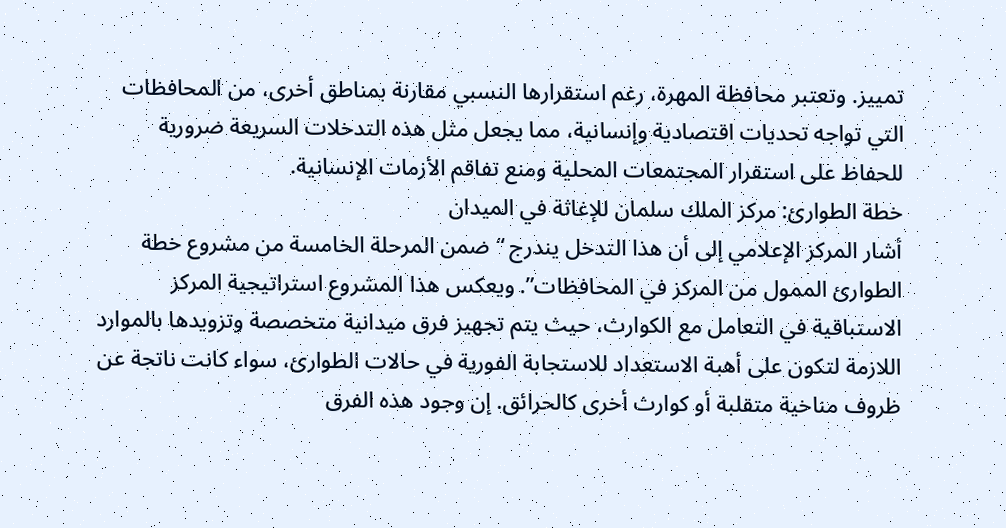تمييز. وتعتبر محافظة المهرة، رغم استقرارها النسبي مقارنة بمناطق أخرى، من المحافظات التي تواجه تحديات اقتصادية وإنسانية، مما يجعل مثل هذه التدخلات السريعة ضرورية للحفاظ على استقرار المجتمعات المحلية ومنع تفاقم الأزمات الإنسانية.
خطة الطوارئ: مركز الملك سلمان للإغاثة في الميدان
أشار المركز الإعلامي إلى أن هذا التدخل يندرج “ضمن المرحلة الخامسة من مشروع خطة الطوارئ الممول من المركز في المحافظات”. ويعكس هذا المشروع استراتيجية المركز الاستباقية في التعامل مع الكوارث، حيث يتم تجهيز فرق ميدانية متخصصة وتزويدها بالموارد اللازمة لتكون على أهبة الاستعداد للاستجابة الفورية في حالات الطوارئ، سواء كانت ناتجة عن ظروف مناخية متقلبة أو كوارث أخرى كالحرائق. إن وجود هذه الفرق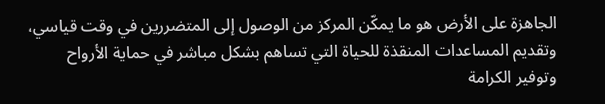الجاهزة على الأرض هو ما يمكّن المركز من الوصول إلى المتضررين في وقت قياسي، وتقديم المساعدات المنقذة للحياة التي تساهم بشكل مباشر في حماية الأرواح وتوفير الكرامة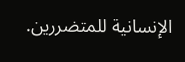الإنسانية للمتضررين.